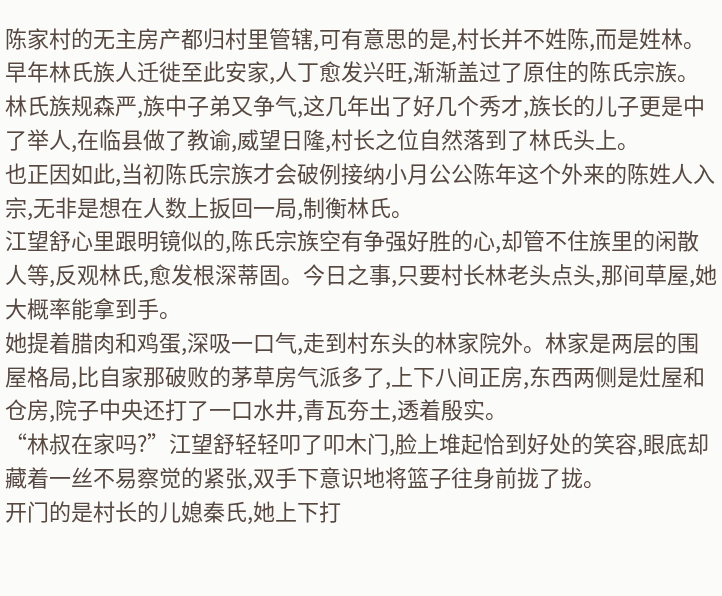陈家村的无主房产都归村里管辖,可有意思的是,村长并不姓陈,而是姓林。早年林氏族人迁徙至此安家,人丁愈发兴旺,渐渐盖过了原住的陈氏宗族。
林氏族规森严,族中子弟又争气,这几年出了好几个秀才,族长的儿子更是中了举人,在临县做了教谕,威望日隆,村长之位自然落到了林氏头上。
也正因如此,当初陈氏宗族才会破例接纳小月公公陈年这个外来的陈姓人入宗,无非是想在人数上扳回一局,制衡林氏。
江望舒心里跟明镜似的,陈氏宗族空有争强好胜的心,却管不住族里的闲散人等,反观林氏,愈发根深蒂固。今日之事,只要村长林老头点头,那间草屋,她大概率能拿到手。
她提着腊肉和鸡蛋,深吸一口气,走到村东头的林家院外。林家是两层的围屋格局,比自家那破败的茅草房气派多了,上下八间正房,东西两侧是灶屋和仓房,院子中央还打了一口水井,青瓦夯土,透着殷实。
“林叔在家吗?”江望舒轻轻叩了叩木门,脸上堆起恰到好处的笑容,眼底却藏着一丝不易察觉的紧张,双手下意识地将篮子往身前拢了拢。
开门的是村长的儿媳秦氏,她上下打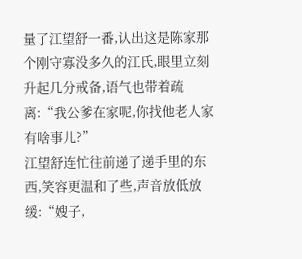量了江望舒一番,认出这是陈家那个刚守寡没多久的江氏,眼里立刻升起几分戒备,语气也带着疏离:“我公爹在家呢,你找他老人家有啥事儿?”
江望舒连忙往前递了递手里的东西,笑容更温和了些,声音放低放缓:“嫂子,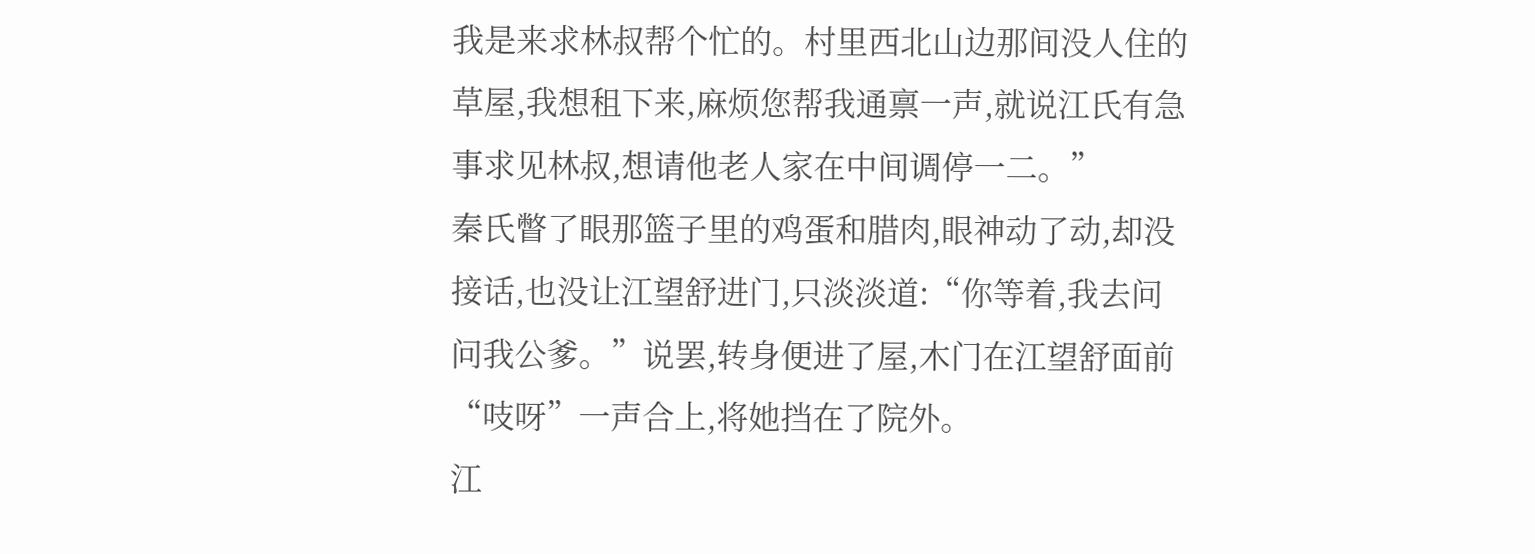我是来求林叔帮个忙的。村里西北山边那间没人住的草屋,我想租下来,麻烦您帮我通禀一声,就说江氏有急事求见林叔,想请他老人家在中间调停一二。”
秦氏瞥了眼那篮子里的鸡蛋和腊肉,眼神动了动,却没接话,也没让江望舒进门,只淡淡道:“你等着,我去问问我公爹。”说罢,转身便进了屋,木门在江望舒面前“吱呀”一声合上,将她挡在了院外。
江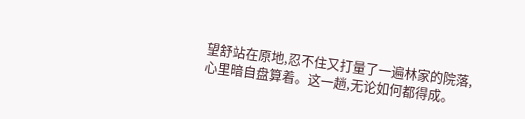望舒站在原地,忍不住又打量了一遍林家的院落,心里暗自盘算着。这一趟,无论如何都得成。